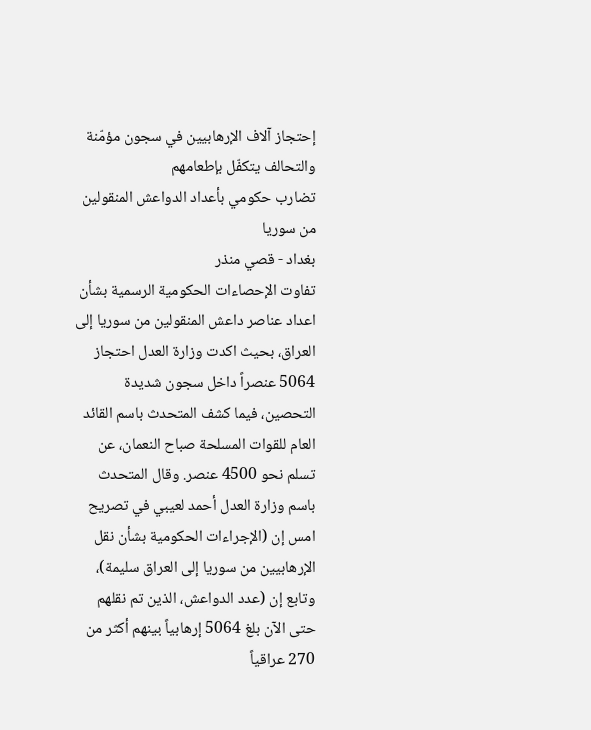إحتجاز آلاف الإرهابيين في سجون مؤمّنة والتحالف يتكفّل بإطعامهم
تضارب حكومي بأعداد الدواعش المنقولين من سوريا
بغداد - قصي منذر
تفاوت الإحصاءات الحكومية الرسمية بشأن اعداد عناصر داعش المنقولين من سوريا إلى العراق، بحيث اكدت وزارة العدل احتجاز 5064 عنصراً داخل سجون شديدة التحصين، فيما كشف المتحدث باسم القائد العام للقوات المسلحة صباح النعمان، عن تسلم نحو 4500 عنصر. وقال المتحدث باسم وزارة العدل أحمد لعيبي في تصريح امس إن (الإجراءات الحكومية بشأن نقل الإرهابيين من سوريا إلى العراق سليمة)، وتابع إن (عدد الدواعش، الذين تم نقلهم حتى الآن بلغ 5064 إرهابياً بينهم أكثر من 270 عراقياً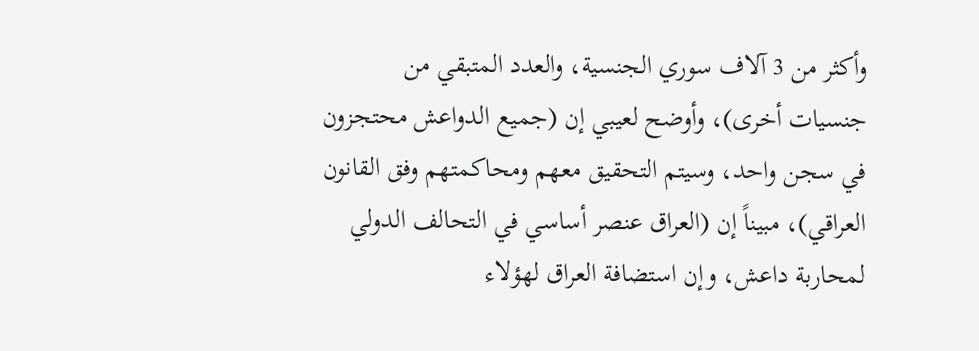وأكثر من 3 آلاف سوري الجنسية، والعدد المتبقي من جنسيات أخرى)، وأوضح لعيبي إن (جميع الدواعش محتجزون في سجن واحد، وسيتم التحقيق معهم ومحاكمتهم وفق القانون العراقي)، مبيناً إن (العراق عنصر أساسي في التحالف الدولي لمحاربة داعش، وإن استضافة العراق لهؤلاء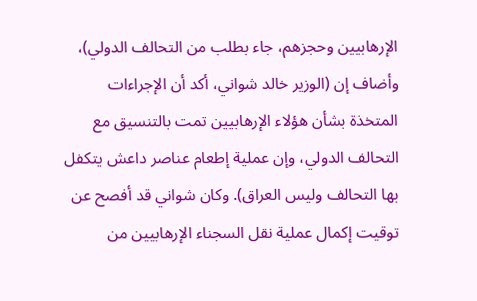الإرهابيين وحجزهم، جاء بطلب من التحالف الدولي)، وأضاف إن (الوزير خالد شواني، أكد أن الإجراءات المتخذة بشأن هؤلاء الإرهابيين تمت بالتنسيق مع التحالف الدولي، وإن عملية إطعام عناصر داعش يتكفل بها التحالف وليس العراق). وكان شواني قد أفصح عن توقيت إكمال عملية نقل السجناء الإرهابيين من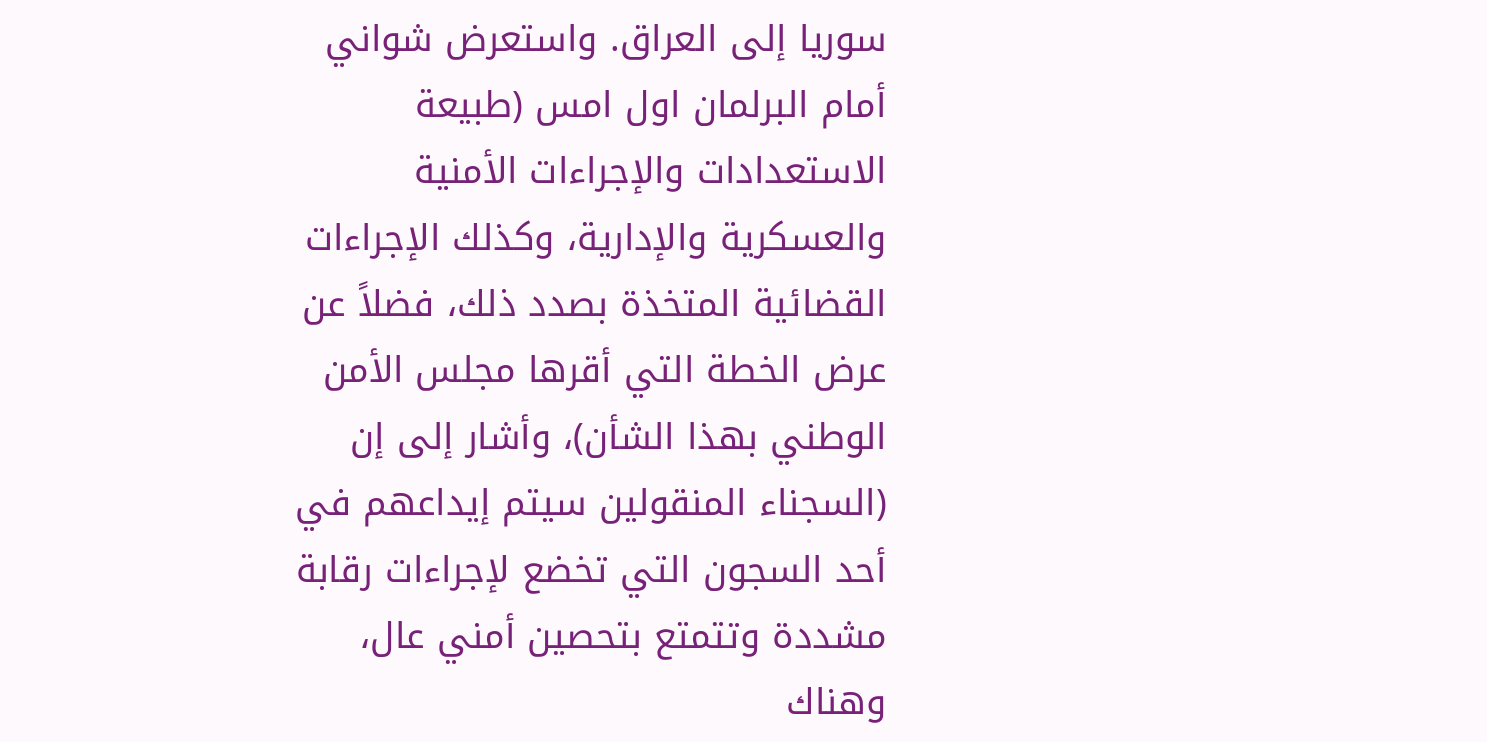سوريا إلى العراق. واستعرض شواني أمام البرلمان اول امس (طبيعة الاستعدادات والإجراءات الأمنية والعسكرية والإدارية، وكذلك الإجراءات القضائية المتخذة بصدد ذلك، فضلاً عن عرض الخطة التي أقرها مجلس الأمن الوطني بهذا الشأن)، وأشار إلى إن (السجناء المنقولين سيتم إيداعهم في أحد السجون التي تخضع لإجراءات رقابة مشددة وتتمتع بتحصين أمني عال، وهناك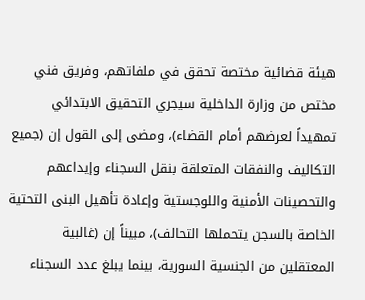هيئة قضائية مختصة تحقق في ملفاتهم، وفريق فني مختص من وزارة الداخلية سيجري التحقيق الابتدائي تمهيداً لعرضهم أمام القضاء)، ومضى إلى القول إن (جميع التكاليف والنفقات المتعلقة بنقل السجناء وإيداعهم والتحصينات الأمنية واللوجستية وإعادة تأهيل البنى التحتية الخاصة بالسجن يتحملها التحالف)، مبيناً إن (غالبية المعتقلين من الجنسية السورية، بينما يبلغ عدد السجناء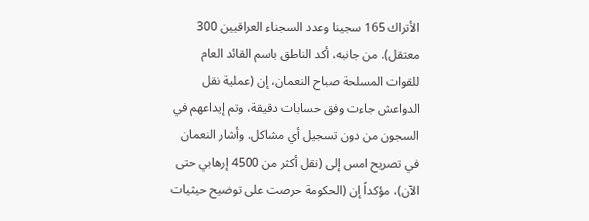الأتراك 165 سجينا وعدد السجناء العراقيين 300 معتقل). من جانبه، أكد الناطق باسم القائد العام للقوات المسلحة صباح النعمان، إن (عملية نقل الدواعش جاءت وفق حسابات دقيقة، وتم إيداعهم في السجون من دون تسجيل أي مشاكل. وأشار النعمان في تصريح امس إلى (نقل أكثر من 4500 إرهابي حتى الآن)، مؤكداً إن (الحكومة حرصت على توضيح حيثيات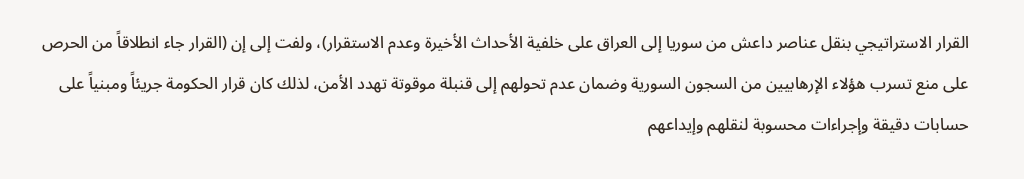القرار الاستراتيجي بنقل عناصر داعش من سوريا إلى العراق على خلفية الأحداث الأخيرة وعدم الاستقرار)، ولفت إلى إن (القرار جاء انطلاقاً من الحرص على منع تسرب هؤلاء الإرهابيين من السجون السورية وضمان عدم تحولهم إلى قنبلة موقوتة تهدد الأمن، لذلك كان قرار الحكومة جريئاً ومبنياً على حسابات دقيقة وإجراءات محسوبة لنقلهم وإيداعهم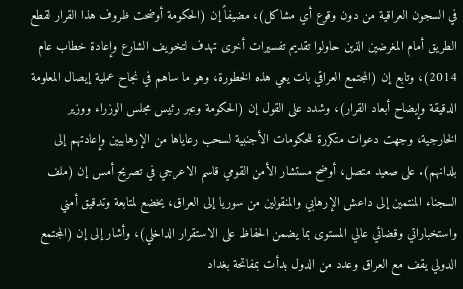في السجون العراقية من دون وقوع أي مشاكل)، مضيفاً إن (الحكومة أوضحت ظروف هذا القرار لقطع الطريق أمام المغرضين الذين حاولوا تقديم تفسيرات أخرى تهدف لتخويف الشارع وإعادة خطاب عام 2014)، وتابع إن (المجتمع العراقي بات يعي هذه الخطورة، وهو ما ساهم في نجاح عملية إيصال المعلومة الدقيقة وإيضاح أبعاد القرار)، وشدد على القول إن (الحكومة وعبر رئيس مجلس الوزراء ووزير الخارجية، وجهت دعوات متكررة للحكومات الأجنبية لسحب رعاياها من الإرهابيين وإعادتهم إلى بلدانهم). على صعيد متصل، أوضح مستشار الأمن القومي قاسم الاعرجي في تصريح أمس إن (ملف السجناء المنتمين إلى داعش الإرهابي والمنقولين من سوريا إلى العراق، يخضع لمتابعة وتدقيق أمني واستخباراتي وقضائي عالي المستوى بما يضمن الحفاظ على الاستقرار الداخلي)، وأشار إلى إن (المجتمع الدولي يقف مع العراق وعدد من الدول بدأت بمفاتحة بغداد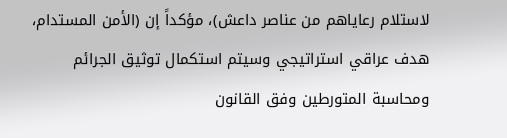لاستلام رعاياهم من عناصر داعش)، مؤكداً إن (الأمن المستدام، هدف عراقي استراتيجي وسيتم استكمال توثيق الجرائم ومحاسبة المتورطين وفق القانون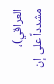العراقي)، مشدداً على إن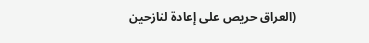(العراق حريص على إعادة لنازحين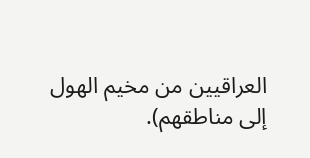العراقيين من مخيم الهول إلى مناطقهم).